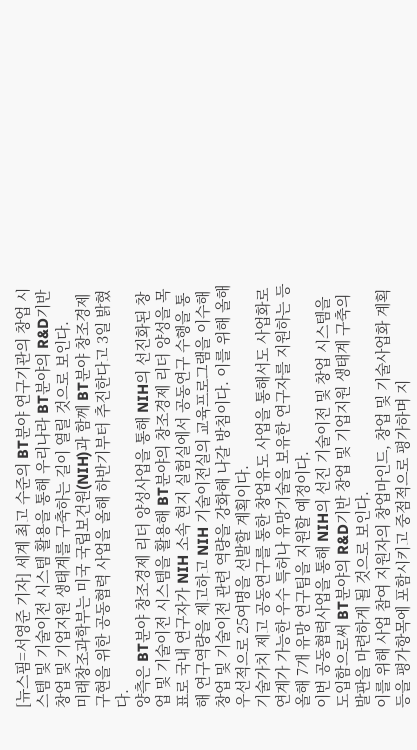[뉴스핌=서영준 기자] 세계 최고 수준의 BT분야 연구기관의 창업 시스템 및 기술이전 시스템 활용을 통해 우리나라 BT분야의 R&D기반 창업 및 기업지원 생태계를 구축하는 길이 열릴 것으로 보인다.
미래창조과학부는 미국 국립보건원(NIH)과 함께 BT분야 창조경제 구현을 위한 공동협력 사업을 올해 하반기부터 추진한다고 3일 밝혔다.
양측은 BT분야 창조경제 리더 양성사업을 통해 NIH의 선진화된 창업 및 기술이전 시스템을 활용해 BT분야의 창조경제 리더 양성을 목표로 국내 연구자가 NIH 소속 현지 실험실에서 공동연구 수행을 통해 연구역량을 제고하고 NIH 기술이전실의 교육프로그램을 이수해 창업 및 기술이전 관련 역량을 강화해 나갈 방침이다. 이를 위해 올해 우선적으로 25여명을 선발할 계획이다.
기술가치 제고 공동연구를 통한 창업유도 사업을 통해서도 사업화로 연계가 가능한 우수 특허나 유망기술을 보유한 연구자를 지원하는 등 올해 7개 유망 연구팀을 지원할 예정이다.
이번 공동협력사업을 통해 NIH의 선진 기술이전 및 창업 시스템을 도입함으로써 BT분야의 R&D기반 창업 및 기업지원 생태계 구축의 발판을 마련하게 될 것으로 보인다.
이를 위해 사업 참여 지원자의 창업마인드, 창업 및 기술사업화 계획 등을 평가항목에 포함시키고 중점적으로 평가하며 지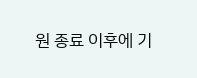원 종료 이후에 기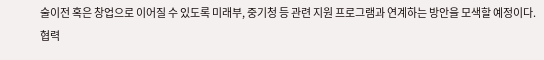술이전 혹은 창업으로 이어질 수 있도록 미래부, 중기청 등 관련 지원 프로그램과 연계하는 방안을 모색할 예정이다.
협력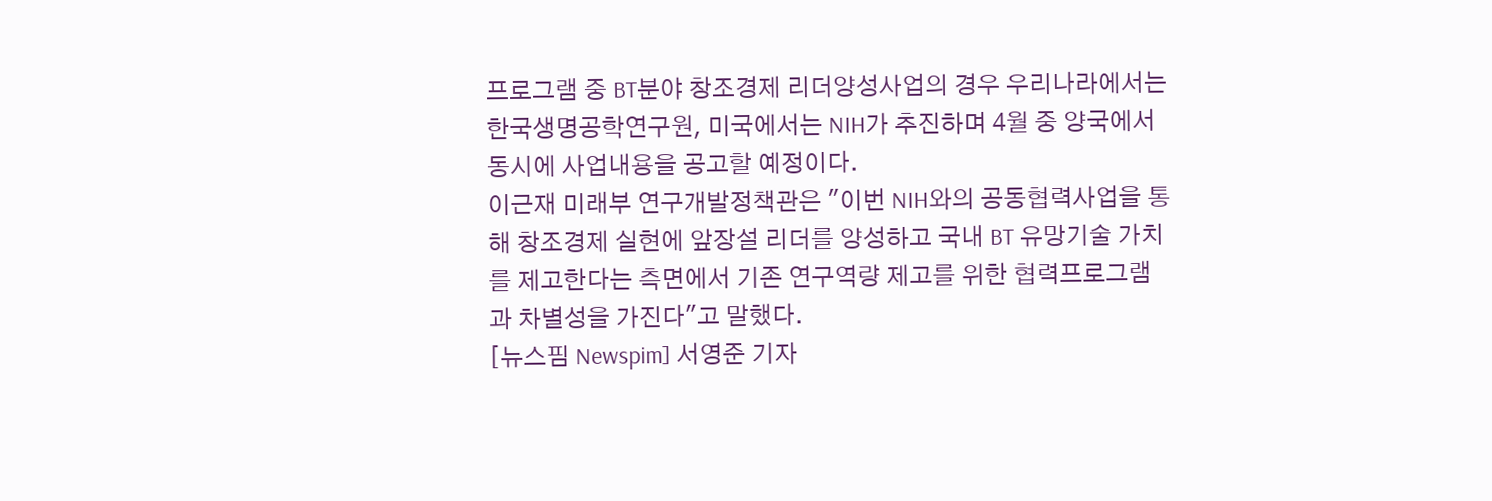프로그램 중 BT분야 창조경제 리더양성사업의 경우 우리나라에서는 한국생명공학연구원, 미국에서는 NIH가 추진하며 4월 중 양국에서 동시에 사업내용을 공고할 예정이다.
이근재 미래부 연구개발정책관은 "이번 NIH와의 공동협력사업을 통해 창조경제 실현에 앞장설 리더를 양성하고 국내 BT 유망기술 가치를 제고한다는 측면에서 기존 연구역량 제고를 위한 협력프로그램과 차별성을 가진다"고 말했다.
[뉴스핌 Newspim] 서영준 기자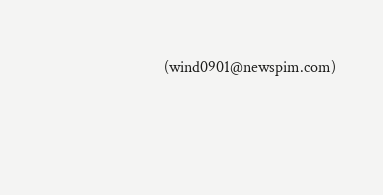(wind0901@newspim.com)